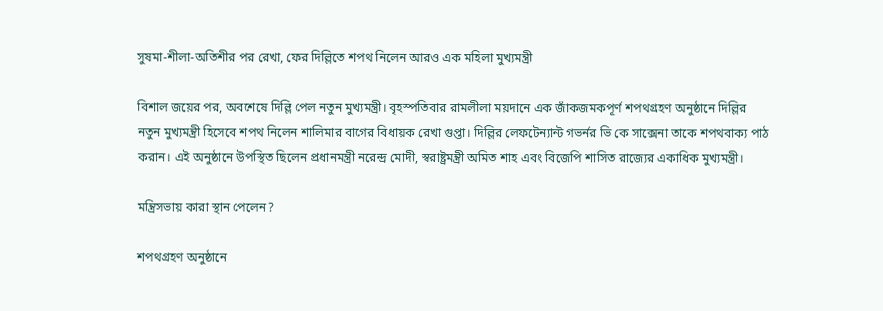সুষমা-শীলা-অতিশীর পর রেখা, ফের দিল্লিতে শপথ নিলেন আরও এক মহিলা মুখ্যমন্ত্রী

বিশাল জয়ের পর, অবশেষে দিল্লি পেল নতুন মুখ্যমন্ত্রী। বৃহস্পতিবার রামলীলা ময়দানে এক জাঁকজমকপূর্ণ শপথগ্রহণ অনুষ্ঠানে দিল্লির নতুন মুখ্যমন্ত্রী হিসেবে শপথ নিলেন শালিমার বাগের বিধায়ক রেখা গুপ্তা। দিল্লির লেফটেন্যান্ট গভর্নর ভি কে সাক্সেনা তাকে শপথবাক্য পাঠ করান। এই অনুষ্ঠানে উপস্থিত ছিলেন প্রধানমন্ত্রী নরেন্দ্র মোদী, স্বরাষ্ট্রমন্ত্রী অমিত শাহ এবং বিজেপি শাসিত রাজ্যের একাধিক মুখ্যমন্ত্রী।

মন্ত্রিসভায় কারা স্থান পেলেন?

শপথগ্রহণ অনুষ্ঠানে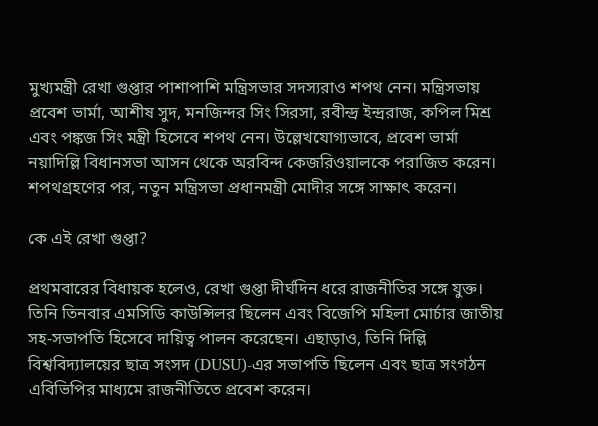মুখ্যমন্ত্রী রেখা গুপ্তার পাশাপাশি মন্ত্রিসভার সদস্যরাও শপথ নেন। মন্ত্রিসভায় প্রবেশ ভার্মা, আশীষ সুদ, মনজিন্দর সিং সিরসা, রবীন্দ্র ইন্দ্ররাজ, কপিল মিশ্র এবং পঙ্কজ সিং মন্ত্রী হিসেবে শপথ নেন। উল্লেখযোগ্যভাবে, প্রবেশ ভার্মা নয়াদিল্লি বিধানসভা আসন থেকে অরবিন্দ কেজরিওয়ালকে পরাজিত করেন। শপথগ্রহণের পর, নতুন মন্ত্রিসভা প্রধানমন্ত্রী মোদীর সঙ্গে সাক্ষাৎ করেন।

কে এই রেখা গুপ্তা?

প্রথমবারের বিধায়ক হলেও, রেখা গুপ্তা দীর্ঘদিন ধরে রাজনীতির সঙ্গে যুক্ত। তিনি তিনবার এমসিডি কাউন্সিলর ছিলেন এবং বিজেপি মহিলা মোর্চার জাতীয় সহ-সভাপতি হিসেবে দায়িত্ব পালন করেছেন। এছাড়াও, তিনি দিল্লি বিশ্ববিদ্যালয়ের ছাত্র সংসদ (DUSU)-এর সভাপতি ছিলেন এবং ছাত্র সংগঠন এবিভিপির মাধ্যমে রাজনীতিতে প্রবেশ করেন।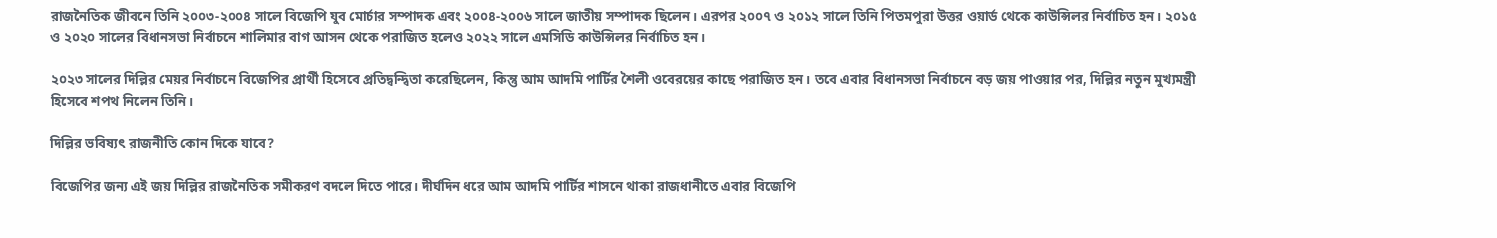রাজনৈতিক জীবনে তিনি ২০০৩-২০০৪ সালে বিজেপি যুব মোর্চার সম্পাদক এবং ২০০৪-২০০৬ সালে জাতীয় সম্পাদক ছিলেন। এরপর ২০০৭ ও ২০১২ সালে তিনি পিতমপুরা উত্তর ওয়ার্ড থেকে কাউন্সিলর নির্বাচিত হন। ২০১৫ ও ২০২০ সালের বিধানসভা নির্বাচনে শালিমার বাগ আসন থেকে পরাজিত হলেও ২০২২ সালে এমসিডি কাউন্সিলর নির্বাচিত হন।

২০২৩ সালের দিল্লির মেয়র নির্বাচনে বিজেপির প্রার্থী হিসেবে প্রতিদ্বন্দ্বিতা করেছিলেন, কিন্তু আম আদমি পার্টির শৈলী ওবেরয়ের কাছে পরাজিত হন। তবে এবার বিধানসভা নির্বাচনে বড় জয় পাওয়ার পর, দিল্লির নতুন মুখ্যমন্ত্রী হিসেবে শপথ নিলেন তিনি।

দিল্লির ভবিষ্যৎ রাজনীতি কোন দিকে যাবে?

বিজেপির জন্য এই জয় দিল্লির রাজনৈতিক সমীকরণ বদলে দিতে পারে। দীর্ঘদিন ধরে আম আদমি পার্টির শাসনে থাকা রাজধানীতে এবার বিজেপি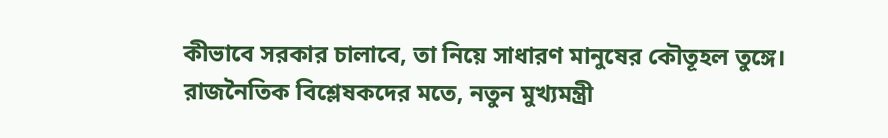কীভাবে সরকার চালাবে, তা নিয়ে সাধারণ মানুষের কৌতূহল তুঙ্গে। রাজনৈতিক বিশ্লেষকদের মতে, নতুন মুখ্যমন্ত্রী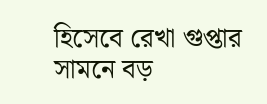হিসেবে রেখা গুপ্তার সামনে বড়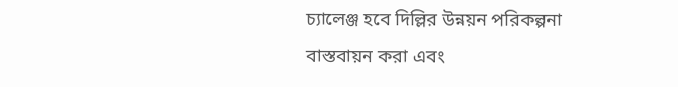চ্যালেঞ্জ হবে দিল্লির উন্নয়ন পরিকল্পনা বাস্তবায়ন করা এবং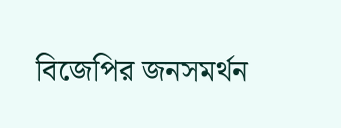বিজেপির জনসমর্থন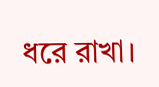ধরে রাখা।